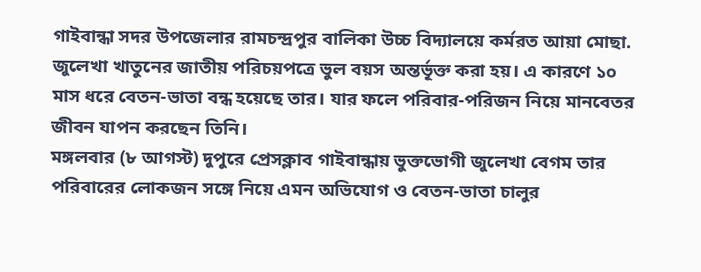গাইবান্ধা সদর উপজেলার রামচন্দ্রপুর বালিকা উচ্চ বিদ্যালয়ে কর্মরত আয়া মোছা. জুলেখা খাতুনের জাতীয় পরিচয়পত্রে ভুল বয়স অন্তর্ভূক্ত করা হয়। এ কারণে ১০ মাস ধরে বেতন-ভাতা বন্ধ হয়েছে তার। যার ফলে পরিবার-পরিজন নিয়ে মানবেতর জীবন যাপন করছেন তিনি।
মঙ্গলবার (৮ আগস্ট) দুপুরে প্রেসক্লাব গাইবান্ধায় ভুক্তভোগী জুলেখা বেগম তার পরিবারের লোকজন সঙ্গে নিয়ে এমন অভিযোগ ও বেতন-ভাতা চালুর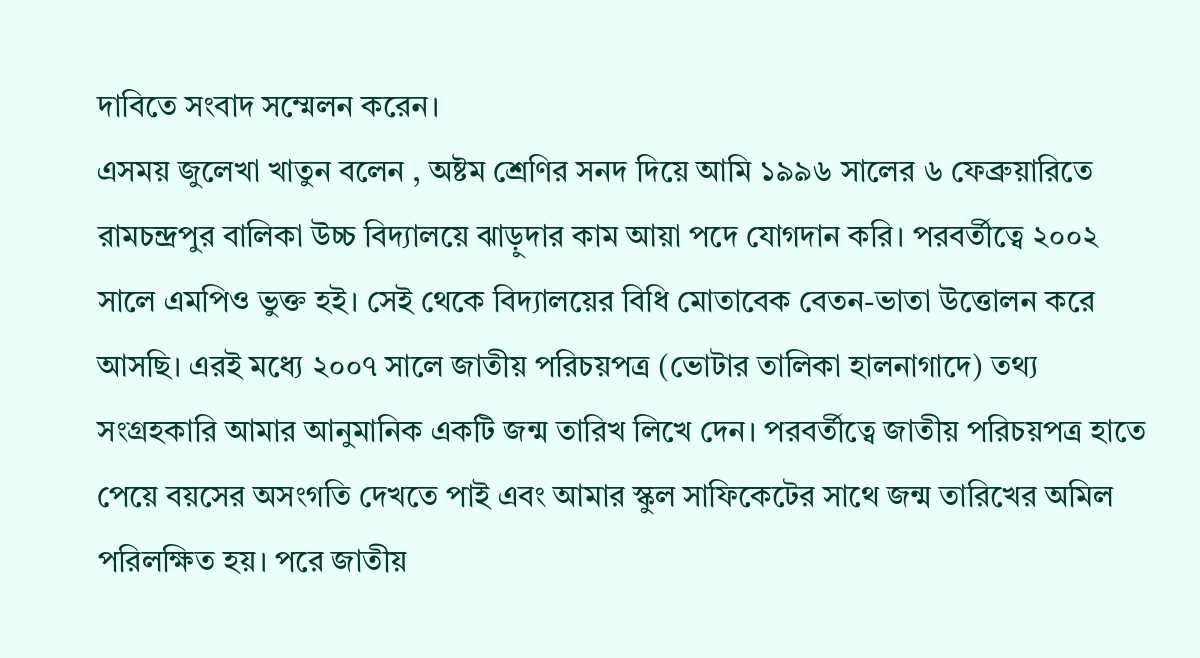দাবিতে সংবাদ সম্মেলন করেন।
এসময় জুলেখা খাতুন বলেন , অষ্টম শ্রেণির সনদ দিয়ে আমি ১৯৯৬ সালের ৬ ফেব্রুয়ারিতে রামচন্দ্রপুর বালিকা উচ্চ বিদ্যালয়ে ঝাড়ুদার কাম আয়া পদে যোগদান করি। পরবর্তীত্বে ২০০২ সালে এমপিও ভুক্ত হই। সেই থেকে বিদ্যালয়ের বিধি মোতাবেক বেতন-ভাতা উত্তোলন করে আসছি। এরই মধ্যে ২০০৭ সালে জাতীয় পরিচয়পত্র (ভোটার তালিকা হালনাগাদে) তথ্য সংগ্রহকারি আমার আনুমানিক একটি জন্ম তারিখ লিখে দেন। পরবর্তীত্বে জাতীয় পরিচয়পত্র হাতে পেয়ে বয়সের অসংগতি দেখতে পাই এবং আমার স্কুল সাফিকেটের সাথে জন্ম তারিখের অমিল পরিলক্ষিত হয়। পরে জাতীয়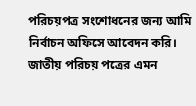পরিচয়পত্র সংশোধনের জন্য আমি নির্বাচন অফিসে আবেদন করি। জাতীয় পরিচয় পত্রের এমন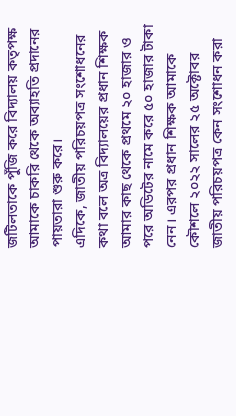জটিলতাকে পুঁজি করে বিদ্যালয় কতৃপক্ষ আমাকে চাকরি থেকে অব্যাহতি প্রদানের পায়তারা শুরু করে।
এদিকে, জাতীয় পরিচয়পত্র সংশোধনের কথা বলে অত্র বিদ্যালয়ের প্রধান শিক্ষক আমার কাছ থেকে প্রথমে ২০ হাজার ও পরে অডিটের নামে করে ৫০ হাজার টাকা নেন। এরপর প্রধান শিক্ষক আমাকে কৌশলে ২০২২ সালের ২৫ অক্টোবর জাতীয় পরিচয়পত্র কেন সংশোধন করা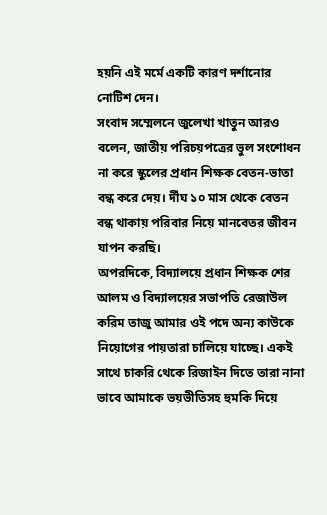হয়নি এই মর্মে একটি কারণ দর্শানোর নোটিশ দেন।
সংবাদ সম্মেলনে জুলেখা খাতুন আরও বলেন, জাতীয় পরিচয়পত্রের ভুল সংশোধন না করে স্কুলের প্রধান শিক্ষক বেতন-ভাতা বন্ধ করে দেয়। র্দীঘ ১০ মাস থেকে বেতন বন্ধ থাকায় পরিবার নিয়ে মানবেতর জীবন যাপন করছি।
অপরদিকে, বিদ্যালয়ে প্রধান শিক্ষক শের আলম ও বিদ্যালয়ের সভাপতি রেজাউল করিম তাজু আমার ওই পদে অন্য কাউকে নিয়োগের পায়তারা চালিয়ে যাচ্ছে। একই সাথে চাকরি থেকে রিজাইন দিতে তারা নানা ভাবে আমাকে ভয়ভীতিসহ হুমকি দিয়ে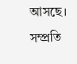আসছে। সম্প্রতি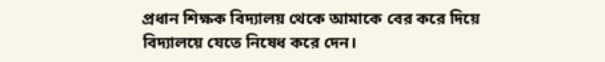প্রধান শিক্ষক বিদ্যালয় থেকে আমাকে বের করে দিয়ে বিদ্যালয়ে যেতে নিষেধ করে দেন।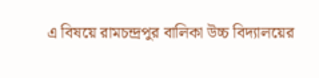এ বিষয়ে রামচন্দ্রপুর বালিকা উচ্চ বিদ্যালয়ের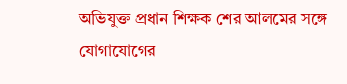অভিযুক্ত প্রধান শিক্ষক শের আলমের সঙ্গে যোগাযোগের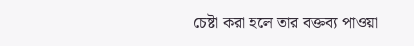চেষ্টা করা হলে তার বক্তব্য পাওয়া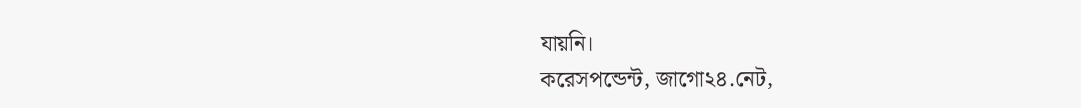যায়নি।
করেসপন্ডেন্ট, জাগো২৪.নেট,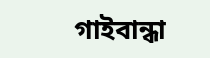গাইবান্ধা